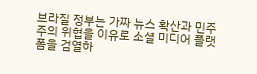브라질 정부는 가짜 뉴스 확산과 민주주의 위협을 이유로 소셜 미디어 플랫폼을 검열하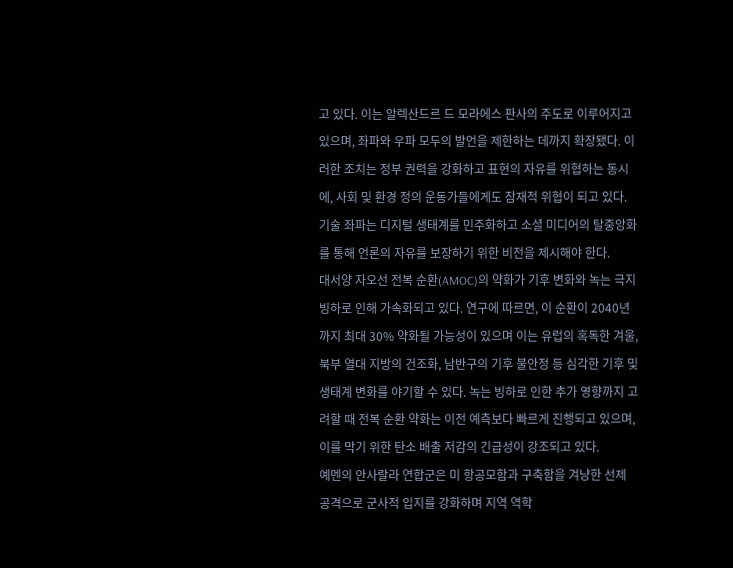고 있다. 이는 알렉산드르 드 모라에스 판사의 주도로 이루어지고 있으며, 좌파와 우파 모두의 발언을 제한하는 데까지 확장됐다. 이러한 조치는 정부 권력을 강화하고 표현의 자유를 위협하는 동시에, 사회 및 환경 정의 운동가들에게도 잠재적 위협이 되고 있다. 기술 좌파는 디지털 생태계를 민주화하고 소셜 미디어의 탈중앙화를 통해 언론의 자유를 보장하기 위한 비전을 제시해야 한다.
대서양 자오선 전복 순환(AMOC)의 약화가 기후 변화와 녹는 극지 빙하로 인해 가속화되고 있다. 연구에 따르면, 이 순환이 2040년까지 최대 30% 약화될 가능성이 있으며 이는 유럽의 혹독한 겨울, 북부 열대 지방의 건조화, 남반구의 기후 불안정 등 심각한 기후 및 생태계 변화를 야기할 수 있다. 녹는 빙하로 인한 추가 영향까지 고려할 때 전복 순환 약화는 이전 예측보다 빠르게 진행되고 있으며, 이를 막기 위한 탄소 배출 저감의 긴급성이 강조되고 있다.
예멘의 안사랄라 연합군은 미 항공모함과 구축함을 겨냥한 선제 공격으로 군사적 입지를 강화하며 지역 역학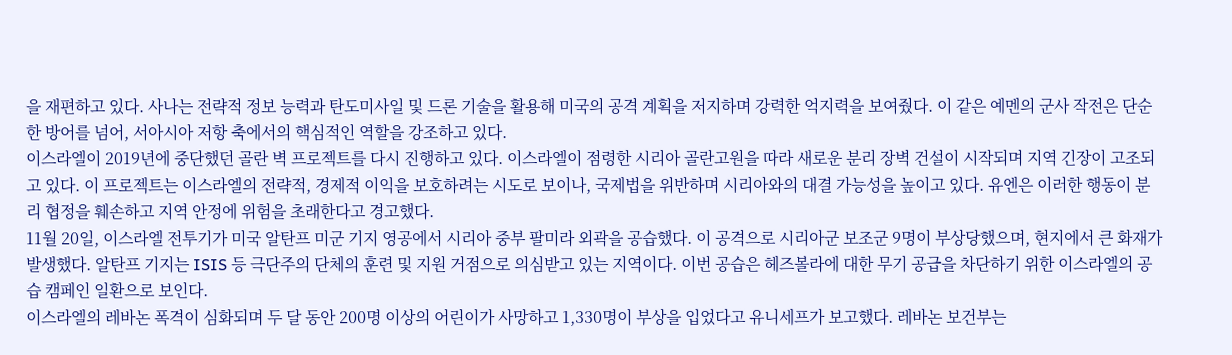을 재편하고 있다. 사나는 전략적 정보 능력과 탄도미사일 및 드론 기술을 활용해 미국의 공격 계획을 저지하며 강력한 억지력을 보여줬다. 이 같은 예멘의 군사 작전은 단순한 방어를 넘어, 서아시아 저항 축에서의 핵심적인 역할을 강조하고 있다.
이스라엘이 2019년에 중단했던 골란 벽 프로젝트를 다시 진행하고 있다. 이스라엘이 점령한 시리아 골란고원을 따라 새로운 분리 장벽 건설이 시작되며 지역 긴장이 고조되고 있다. 이 프로젝트는 이스라엘의 전략적, 경제적 이익을 보호하려는 시도로 보이나, 국제법을 위반하며 시리아와의 대결 가능성을 높이고 있다. 유엔은 이러한 행동이 분리 협정을 훼손하고 지역 안정에 위험을 초래한다고 경고했다.
11월 20일, 이스라엘 전투기가 미국 알탄프 미군 기지 영공에서 시리아 중부 팔미라 외곽을 공습했다. 이 공격으로 시리아군 보조군 9명이 부상당했으며, 현지에서 큰 화재가 발생했다. 알탄프 기지는 ISIS 등 극단주의 단체의 훈련 및 지원 거점으로 의심받고 있는 지역이다. 이번 공습은 헤즈볼라에 대한 무기 공급을 차단하기 위한 이스라엘의 공습 캠페인 일환으로 보인다.
이스라엘의 레바논 폭격이 심화되며 두 달 동안 200명 이상의 어린이가 사망하고 1,330명이 부상을 입었다고 유니세프가 보고했다. 레바논 보건부는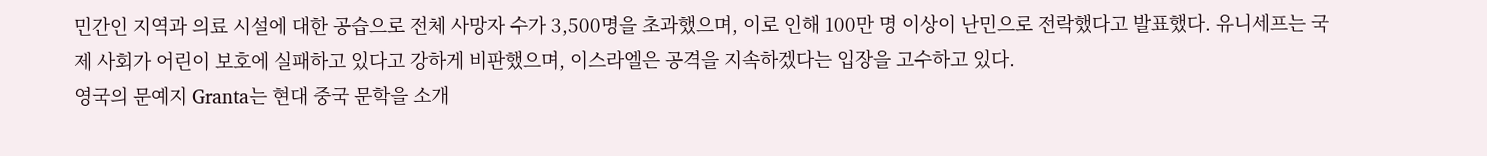민간인 지역과 의료 시설에 대한 공습으로 전체 사망자 수가 3,500명을 초과했으며, 이로 인해 100만 명 이상이 난민으로 전락했다고 발표했다. 유니세프는 국제 사회가 어린이 보호에 실패하고 있다고 강하게 비판했으며, 이스라엘은 공격을 지속하겠다는 입장을 고수하고 있다.
영국의 문예지 Granta는 현대 중국 문학을 소개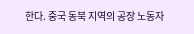한다. 중국 동북 지역의 공장 노동자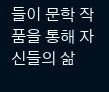들이 문학 작품을 통해 자신들의 삶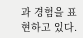과 경험을 표현하고 있다.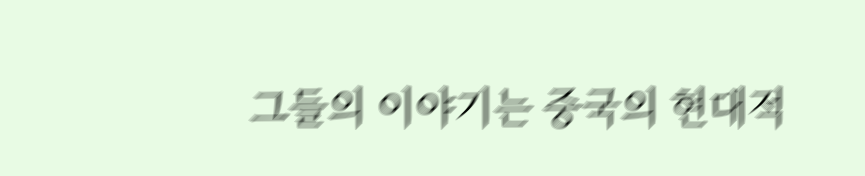그들의 이야기는 중국의 현대적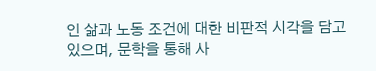인 삶과 노동 조건에 대한 비판적 시각을 담고 있으며, 문학을 통해 사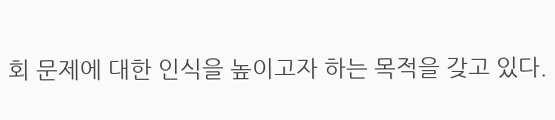회 문제에 대한 인식을 높이고자 하는 목적을 갖고 있다.